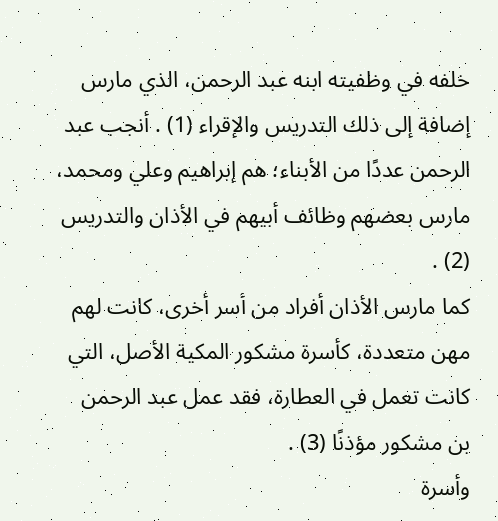خلفه في وظفيته ابنه عبد الرحمن، الذي مارس إضافة إلى ذلك التدريس والإقراء (1) . أنجب عبد الرحمن عددًا من الأبناء؛ هم إبراهيم وعلي ومحمد، مارس بعضهم وظائف أبيهم في الأذان والتدريس (2) .
كما مارس الأذان أفراد من أسر أخرى، كانت لهم مهن متعددة، كأسرة مشكور المكية الأصل، التي كانت تعمل في العطارة، فقد عمل عبد الرحمن بن مشكور مؤذنًا (3) .
وأسرة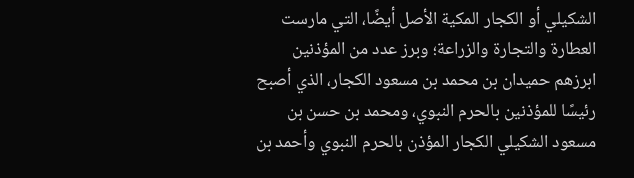الشكيلي أو الكجار المكية الأصل أيضًا، التي مارست العطارة والتجارة والزراعة؛ وبرز عدد من المؤذنين ابرزهم حميدان بن محمد بن مسعود الكجار، الذي أصبح رئيسًا للمؤذنين بالحرم النبوي، ومحمد بن حسن بن مسعود الشكيلي الكجار المؤذن بالحرم النبوي وأحمد بن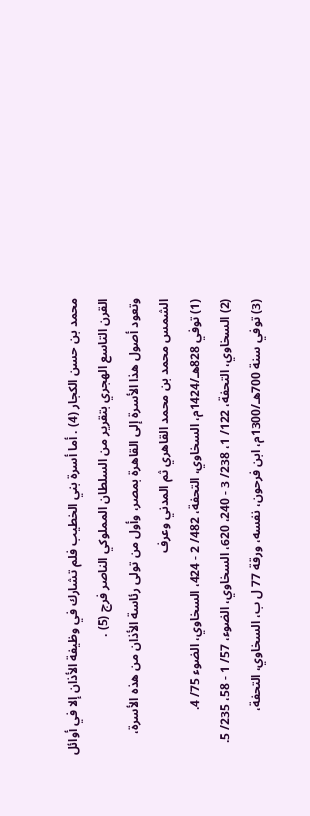محمد بن حسن الكجار (4) . أما أسرة بني الخطيب فلم تشارك في وظيفة الأذان إلا في أوائل القرن التاسع الهجري بتقرير من السلطان المملوكي الناصر فرج (5) .
وتعود أصول هذا الأسرة إلى القاهرة بمصر، وأول من تولى رئاسة الأذان من هذه الأسرة، الشمس محمد بن محمد القاهري ثم المدني وعرف
(1) توفي 828هـ/1424م، السخاوي، التحفة، 482/ 2 - 424، السخاوي، الضوء 75/ 4.
(2) السخاوي، التحفة، 122/ 1، 238/ 3 - 240، 620، السخاوي، الضوء، 57/ 1 - 58، 235/ 5.
(3) توفي سنة 700هـ/1300م، ابن فرحون، نفسه، ورقة 77 ل ب، السخاوي، التحفة،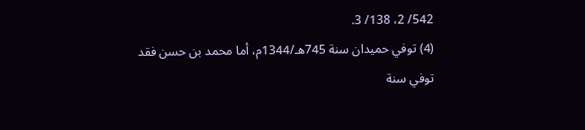542/ 2، 138/ 3.
(4) توفي حميدان سنة 745هـ/1344م، أما محمد بن حسن فقد توفي سنة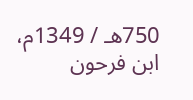750هـ / 1349م، ابن فرحون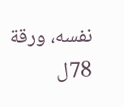نفسه، ورقة 78ل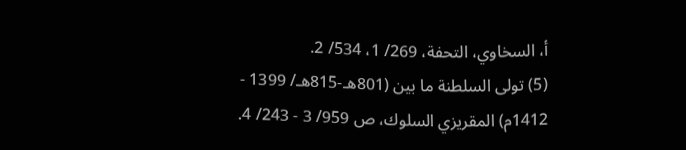أ، السخاوي، التحفة، 269/ 1، 534/ 2.
(5) تولى السلطنة ما بين (801هـ-815هـ/ 1399 - 1412م) المقريزي السلوك، ص 959/ 3 - 243/ 4.